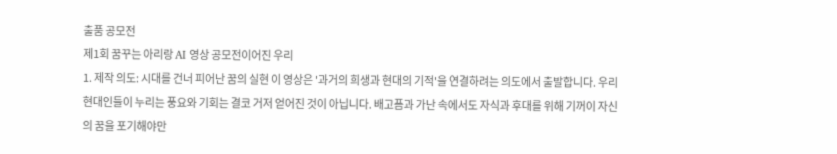출품 공모전
제1회 꿈꾸는 아리랑 AI 영상 공모전이어진 우리
1. 제작 의도: 시대를 건너 피어난 꿈의 실현 이 영상은 '과거의 희생과 현대의 기적'을 연결하려는 의도에서 출발합니다. 우리 현대인들이 누리는 풍요와 기회는 결코 거저 얻어진 것이 아닙니다. 배고픔과 가난 속에서도 자식과 후대를 위해 기꺼이 자신의 꿈을 포기해야만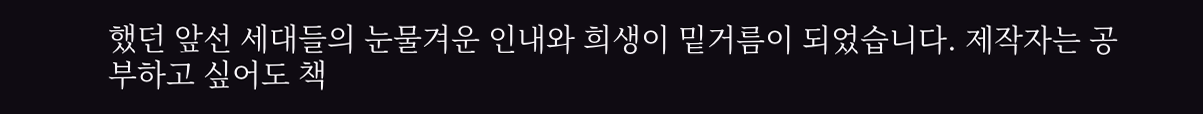했던 앞선 세대들의 눈물겨운 인내와 희생이 밑거름이 되었습니다. 제작자는 공부하고 싶어도 책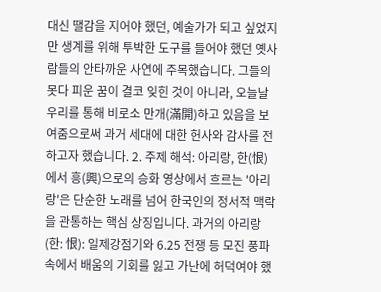대신 땔감을 지어야 했던, 예술가가 되고 싶었지만 생계를 위해 투박한 도구를 들어야 했던 옛사람들의 안타까운 사연에 주목했습니다. 그들의 못다 피운 꿈이 결코 잊힌 것이 아니라, 오늘날 우리를 통해 비로소 만개(滿開)하고 있음을 보여줌으로써 과거 세대에 대한 헌사와 감사를 전하고자 했습니다. 2. 주제 해석: 아리랑, 한(恨)에서 흥(興)으로의 승화 영상에서 흐르는 '아리랑'은 단순한 노래를 넘어 한국인의 정서적 맥락을 관통하는 핵심 상징입니다. 과거의 아리랑 (한: 恨): 일제강점기와 6.25 전쟁 등 모진 풍파 속에서 배움의 기회를 잃고 가난에 허덕여야 했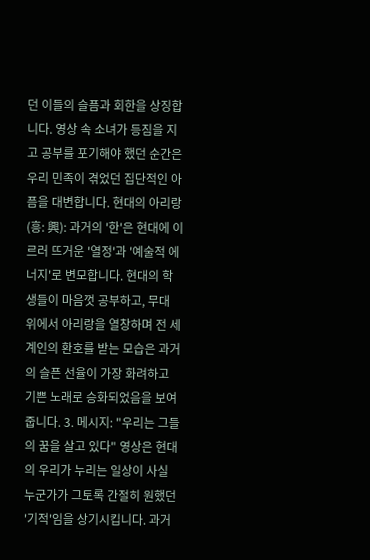던 이들의 슬픔과 회한을 상징합니다. 영상 속 소녀가 등짐을 지고 공부를 포기해야 했던 순간은 우리 민족이 겪었던 집단적인 아픔을 대변합니다. 현대의 아리랑 (흥: 興): 과거의 '한'은 현대에 이르러 뜨거운 '열정'과 '예술적 에너지'로 변모합니다. 현대의 학생들이 마음껏 공부하고, 무대 위에서 아리랑을 열창하며 전 세계인의 환호를 받는 모습은 과거의 슬픈 선율이 가장 화려하고 기쁜 노래로 승화되었음을 보여줍니다. 3. 메시지: "우리는 그들의 꿈을 살고 있다" 영상은 현대의 우리가 누리는 일상이 사실 누군가가 그토록 간절히 원했던 '기적'임을 상기시킵니다. 과거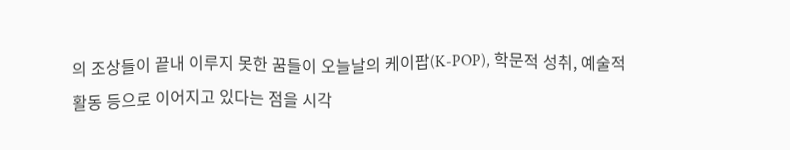의 조상들이 끝내 이루지 못한 꿈들이 오늘날의 케이팝(K-POP), 학문적 성취, 예술적 활동 등으로 이어지고 있다는 점을 시각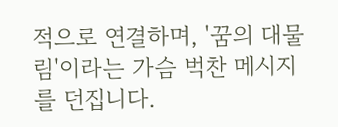적으로 연결하며, '꿈의 대물림'이라는 가슴 벅찬 메시지를 던집니다.